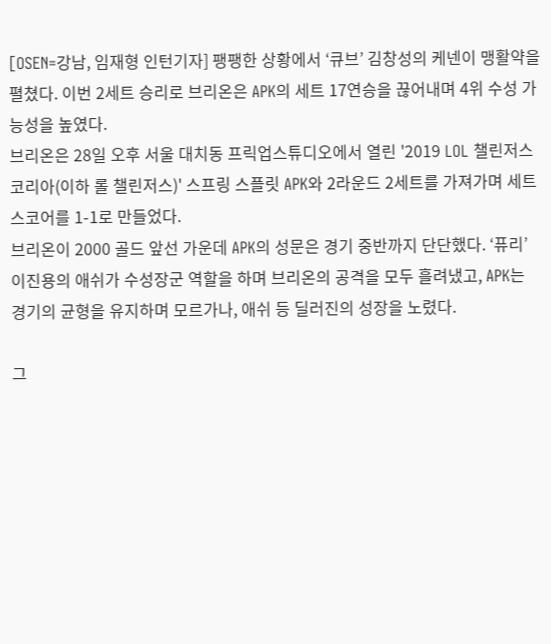[OSEN=강남, 임재형 인턴기자] 팽팽한 상황에서 ‘큐브’ 김창성의 케넨이 맹활약을 펼쳤다. 이번 2세트 승리로 브리온은 APK의 세트 17연승을 끊어내며 4위 수성 가능성을 높였다.
브리온은 28일 오후 서울 대치동 프릭업스튜디오에서 열린 '2019 LOL 챌린저스 코리아(이하 롤 챌린저스)' 스프링 스플릿 APK와 2라운드 2세트를 가져가며 세트스코어를 1-1로 만들었다.
브리온이 2000 골드 앞선 가운데 APK의 성문은 경기 중반까지 단단했다. ‘퓨리’ 이진용의 애쉬가 수성장군 역할을 하며 브리온의 공격을 모두 흘려냈고, APK는 경기의 균형을 유지하며 모르가나, 애쉬 등 딜러진의 성장을 노렸다.

그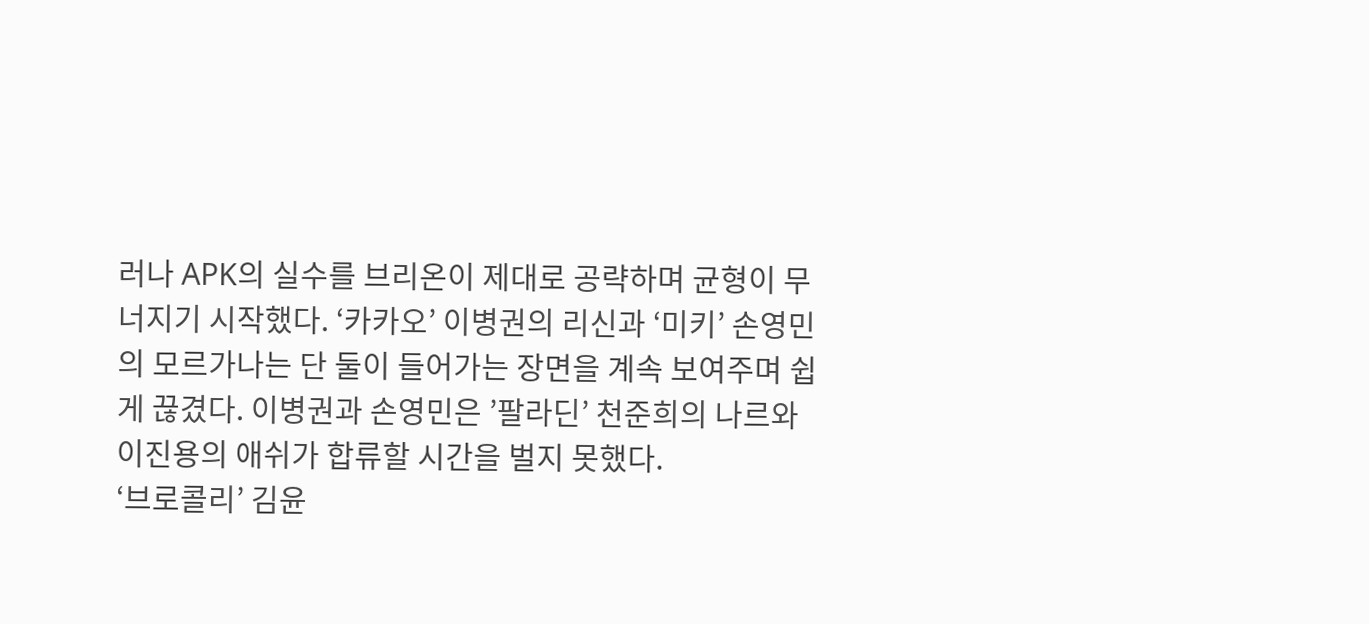러나 APK의 실수를 브리온이 제대로 공략하며 균형이 무너지기 시작했다. ‘카카오’ 이병권의 리신과 ‘미키’ 손영민의 모르가나는 단 둘이 들어가는 장면을 계속 보여주며 쉽게 끊겼다. 이병권과 손영민은 ’팔라딘’ 천준희의 나르와 이진용의 애쉬가 합류할 시간을 벌지 못했다.
‘브로콜리’ 김윤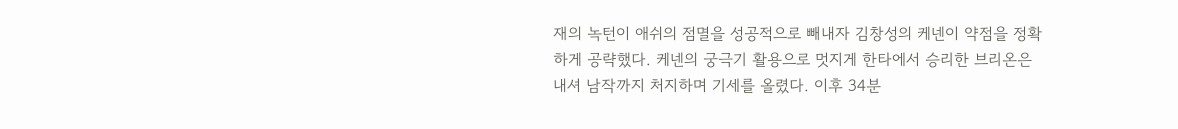재의 녹턴이 애쉬의 점멸을 성공적으로 빼내자 김창성의 케넨이 약점을 정확하게 공략했다. 케넨의 궁극기 활용으로 멋지게 한타에서 승리한 브리온은 내셔 남작까지 처지하며 기세를 올렸다. 이후 34분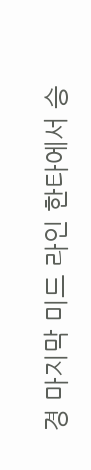경 마지막 미드 라인 한타에서 승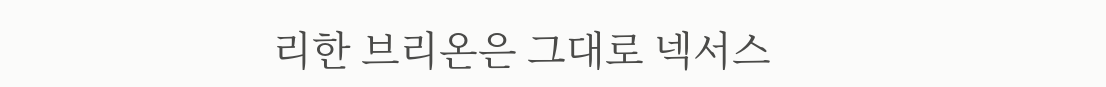리한 브리온은 그대로 넥서스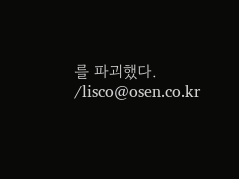를 파괴했다. /lisco@osen.co.kr